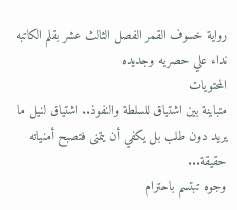رواية خسوف القمر الفصل الثالث عشر بقلم الكاتبه نداء علي حصريه وجديده
المحتويات
متباينة بين اشتياق للسلطة والنفوذ.. اشتياق لنيل ما يريد دون طلب بل يكفي أن يتمنى فتصبح أمنياته حقيقة...
وجوه تبتسم باحترام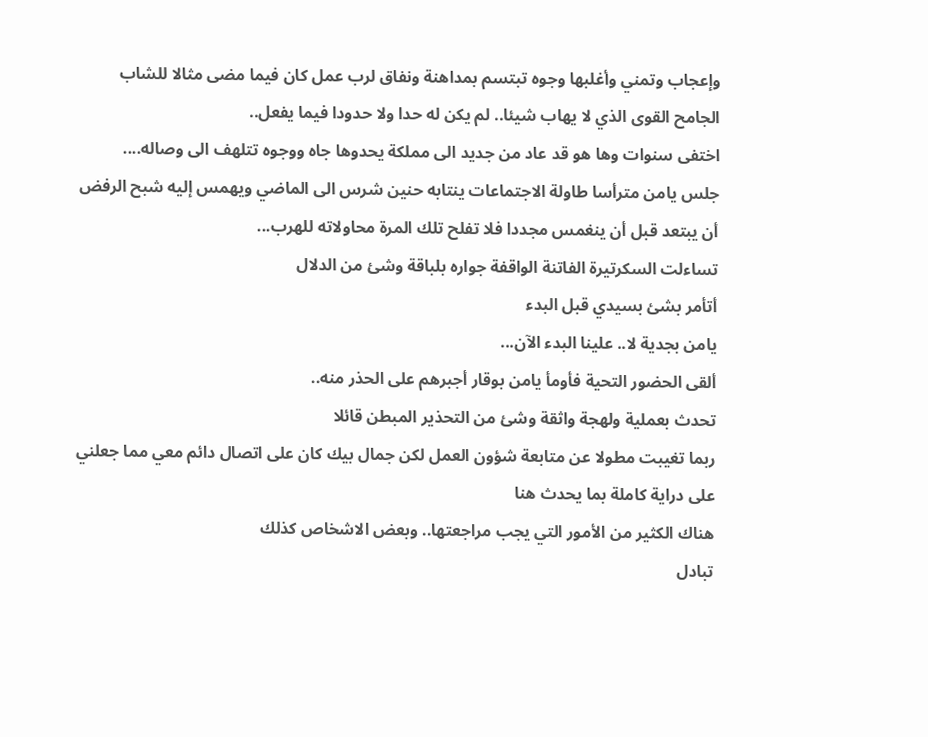وإعجاب وتمني وأغلبها وجوه تبتسم بمداهنة ونفاق لرب عمل كان فيما مضى مثالا للشاب الجامح القوى الذي لا يهاب شيئا.. لم يكن له حدا ولا حدودا فيما يفعل..
اختفى سنوات وها هو قد عاد من جديد الى مملكة يحدوها جاه ووجوه تتلهف الى وصاله....
جلس يامن مترأسا طاولة الاجتماعات ينتابه حنين شرس الى الماضي ويهمس إليه شبح الرفض أن يبتعد قبل أن ينغمس مجددا فلا تفلح تلك المرة محاولاته للهرب...
تساءلت السكرتيرة الفاتنة الواقفة جواره بلباقة وشئ من الدلال
أتأمر بشئ بسيدي قبل البدء
يامن بجدية لا.. علينا البدء الآن...
ألقى الحضور التحية فأومأ يامن بوقار أجبرهم على الحذر منه..
تحدث بعملية ولهجة واثقة وشئ من التحذير المبطن قائلا
ربما تغيبت مطولا عن متابعة شؤون العمل لكن جمال بيك كان على اتصال دائم معي مما جعلني على دراية كاملة بما يحدث هنا
هناك الكثير من الأمور التي يجب مراجعتها.. وبعض الاشخاص كذلك
تبادل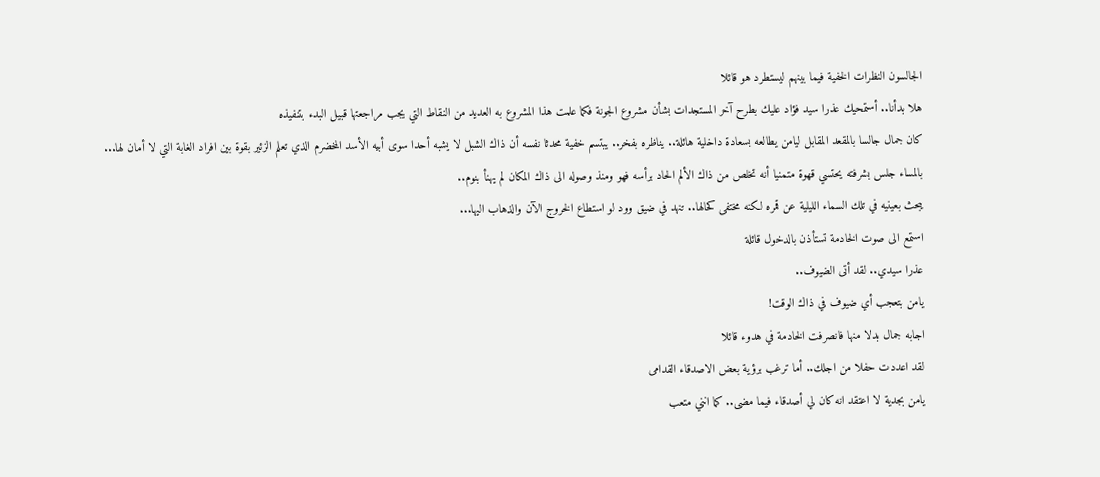الجالسون النظرات الخفية فيما بينهم ليستطرد هو قائلا
هلا بدأنا.. أستمحيك عذرا سيد فؤاد عليك بطرح آخر المستجدات بشأن مشروع الجونة فكما علمت هذا المشروع به العديد من النقاط التي يجب مراجعتها قبيل البدء بتنفيذه
كان جمال جالسا بالمقعد المقابل ليامن يطالعه بسعادة داخلية هائلة.. يناظره بفخر.. يبتسم خفية محدثا نفسه أن ذاك الشبل لا يشبه أحدا سوى أبيه الأسد المخضرم الذي تعلم الزئير بقوة بين افراد الغابة التي لا أمان لها...
بالمساء جلس بشرفته يحتسي قهوة متمنيا أنه تخلص من ذاك الألم الحاد برأسه فهو ومنذ وصوله الى ذاك المكان لم يهنأ بنوم..
يبحث بعينيه في تلك السماء الليلية عن قمره لكنه مختفى كحالها.. تنهد في ضيق وود لو استطاع الخروج الآن والذهاب اليها...
استمع الى صوت الخادمة تستأذن بالدخول قائلة
عذرا سيدي.. لقد أتى الضيوف..
يامن بتعجب أي ضيوف في ذاك الوقت!
اجابه جمال بدلا منها فانصرفت الخادمة في هدوء قائلا
لقد اعددت حفلا من اجلك.. أما ترغب برؤية بعض الاصدقاء القدامى
يامن بجدية لا اعتقد انه كان لي أصدقاء فيما مضى.. كما انني متعب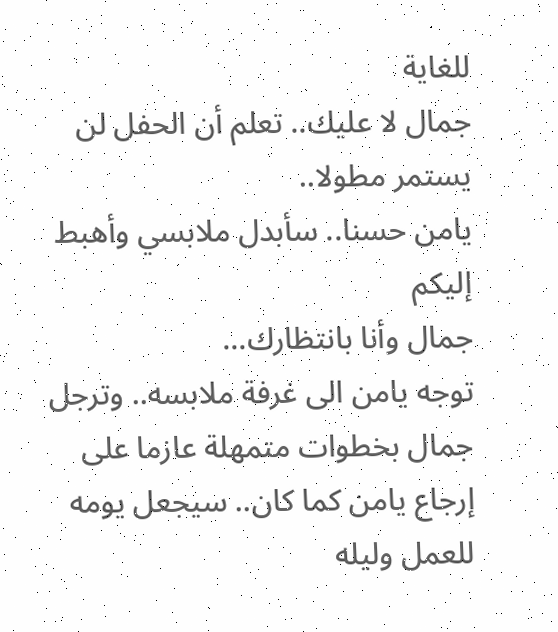للغاية
جمال لا عليك.. تعلم أن الحفل لن يستمر مطولا..
يامن حسنا.. سأبدل ملابسي وأهبط إليكم
جمال وأنا بانتظارك...
توجه يامن الى غرفة ملابسه.. وترجل جمال بخطوات متمهلة عازما على إرجاع يامن كما كان.. سيجعل يومه للعمل وليله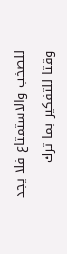للصخب والاستمتاع فلا يجد وقتا للتفكير بما ترك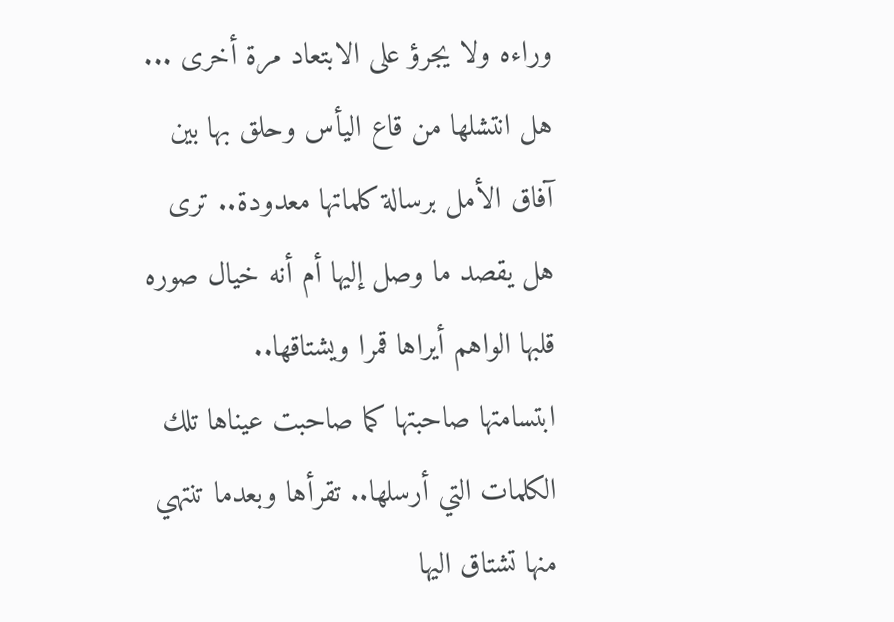وراءه ولا يجرؤ على الابتعاد مرة أخرى ...
هل انتشلها من قاع اليأس وحلق بها بين آفاق الأمل برسالة كلماتها معدودة.. ترى هل يقصد ما وصل إليها أم أنه خيال صوره قلبها الواهم أيراها قمرا ويشتاقها..
ابتسامتها صاحبتها كما صاحبت عيناها تلك الكلمات التي أرسلها.. تقرأها وبعدما تنتهي منها تشتاق اليها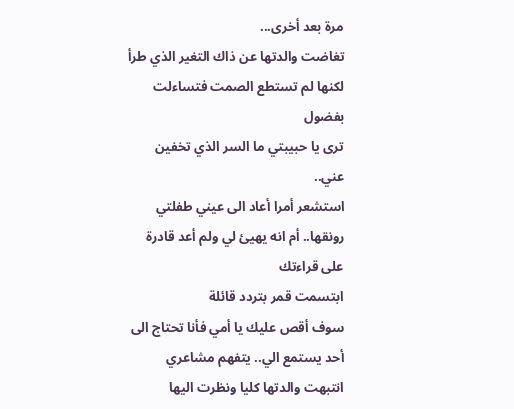مرة بعد أخرى...
تغاضت والدتها عن ذاك التغير الذي طرأ لكنها لم تستطع الصمت فتساءلت بفضول
ترى يا حبيبتي ما السر الذي تخفين عني..
استشعر أمرا أعاد الى عيني طفلتي رونقها.. أم انه يهيئ لي ولم أعد قادرة على قراءتك
ابتسمت قمر بتردد قائلة
سوف أقص عليك يا أمي فأنا تحتاج الى أحد يستمع الي.. يتفهم مشاعري
انتبهت والدتها كليا ونظرت اليها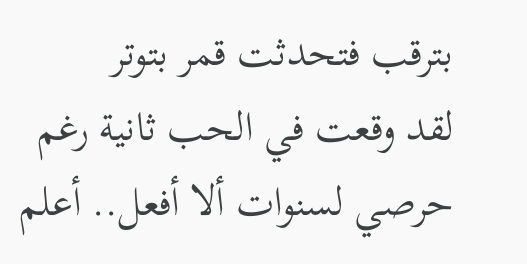بترقب فتحدثت قمر بتوتر
لقد وقعت في الحب ثانية رغم حرصي لسنوات ألا أفعل.. أعلم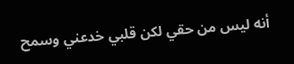أنه ليس من حقي لكن قلبي خدعني وسمح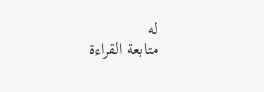له
متابعة القراءة